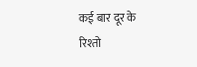कई बार दूर के रिश्तो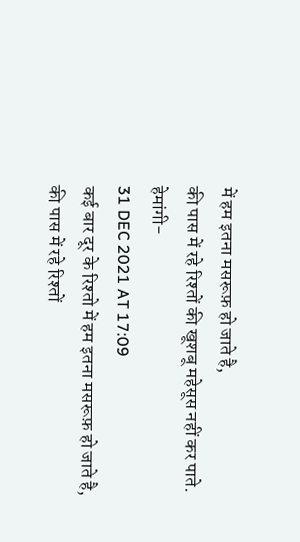में हम इतना मसरूफ़ हो जाते है,
की पास में रहे रिश्तों की खूशबू महेसूस नहीं कर पाते.
हेमांगी-
31 DEC 2021 AT 17:09
कई बार दूर के रिश्तो में हम इतना मसरूफ़ हो जाते है,
की पास में रहे रिश्तों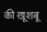की खूशबू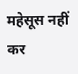महेसूस नहीं कर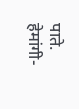पाते.
हेमांगी-